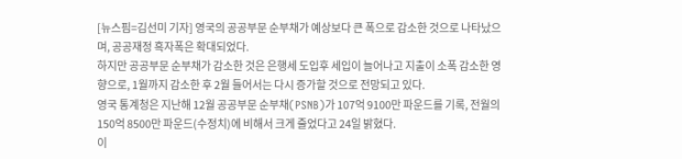[뉴스핌=김선미 기자] 영국의 공공부문 순부채가 예상보다 큰 폭으로 감소한 것으로 나타났으며, 공공재정 흑자폭은 확대되었다.
하지만 공공부문 순부채가 감소한 것은 은행세 도입후 세입이 늘어나고 지출이 소폭 감소한 영향으로, 1월까지 감소한 후 2월 들어서는 다시 증가할 것으로 전망되고 있다.
영국 통계청은 지난해 12월 공공부문 순부채(PSNB)가 107억 9100만 파운드를 기록, 전월의 150억 8500만 파운드(수정치)에 비해서 크게 줄었다고 24일 밝혔다.
이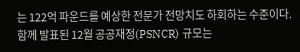는 122억 파운드를 예상한 전문가 전망치도 하회하는 수준이다.
함께 발표된 12월 공공재정(PSNCR) 규모는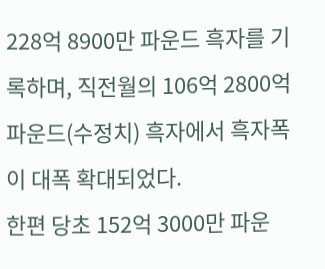228억 8900만 파운드 흑자를 기록하며, 직전월의 106억 2800억 파운드(수정치) 흑자에서 흑자폭이 대폭 확대되었다.
한편 당초 152억 3000만 파운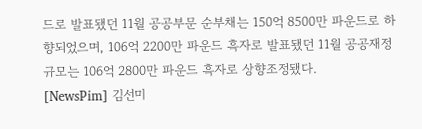드로 발표됐던 11월 공공부문 순부채는 150억 8500만 파운드로 하향되었으며, 106억 2200만 파운드 흑자로 발표됐던 11월 공공재정 규모는 106억 2800만 파운드 흑자로 상향조정됐다.
[NewsPim] 김선미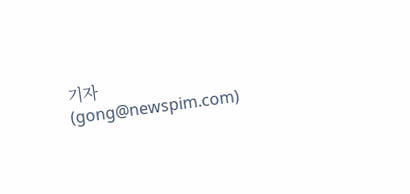기자 (gong@newspim.com)